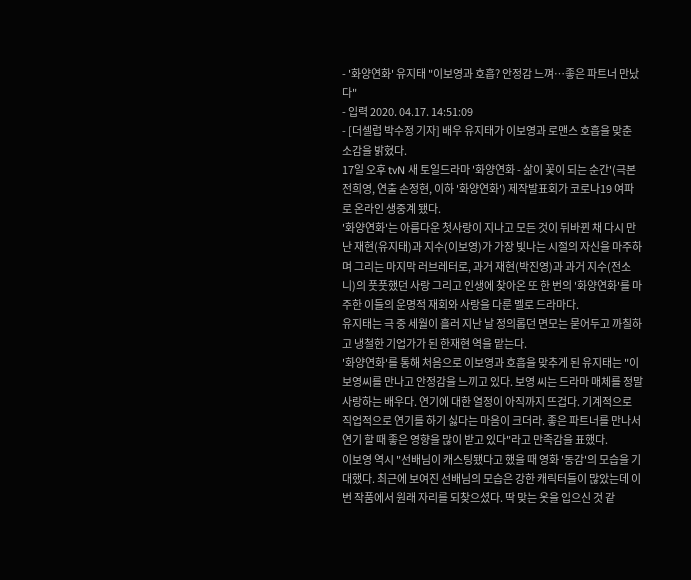- '화양연화' 유지태 "이보영과 호흡? 안정감 느껴…좋은 파트너 만났다"
- 입력 2020. 04.17. 14:51:09
- [더셀럽 박수정 기자] 배우 유지태가 이보영과 로맨스 호흡을 맞춘 소감을 밝혔다.
17일 오후 tvN 새 토일드라마 '화양연화 - 삶이 꽃이 되는 순간'(극본 전희영, 연출 손정현, 이하 '화양연화') 제작발표회가 코로나19 여파로 온라인 생중계 됐다.
'화양연화'는 아름다운 첫사랑이 지나고 모든 것이 뒤바뀐 채 다시 만난 재현(유지태)과 지수(이보영)가 가장 빛나는 시절의 자신을 마주하며 그리는 마지막 러브레터로, 과거 재현(박진영)과 과거 지수(전소니)의 풋풋했던 사랑 그리고 인생에 찾아온 또 한 번의 '화양연화'를 마주한 이들의 운명적 재회와 사랑을 다룬 멜로 드라마다.
유지태는 극 중 세월이 흘러 지난 날 정의롭던 면모는 묻어두고 까칠하고 냉철한 기업가가 된 한재현 역을 맡는다.
'화양연화'를 통해 처음으로 이보영과 호흡을 맞추게 된 유지태는 "이보영씨를 만나고 안정감을 느끼고 있다. 보영 씨는 드라마 매체를 정말 사랑하는 배우다. 연기에 대한 열정이 아직까지 뜨겁다. 기계적으로 직업적으로 연기를 하기 싫다는 마음이 크더라. 좋은 파트너를 만나서 연기 할 때 좋은 영향을 많이 받고 있다"라고 만족감을 표했다.
이보영 역시 "선배님이 캐스팅됐다고 했을 때 영화 '동감'의 모습을 기대했다. 최근에 보여진 선배님의 모습은 강한 캐릭터들이 많았는데 이번 작품에서 원래 자리를 되찾으셨다. 딱 맞는 옷을 입으신 것 같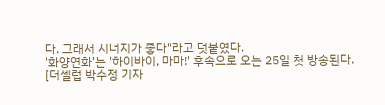다. 그래서 시너지가 좋다"라고 덧붙였다.
'화양연화'는 '하이바이, 마마!' 후속으로 오는 25일 첫 방송된다.
[더셀럽 박수정 기자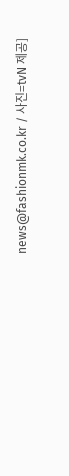news@fashionmk.co.kr / 사진=tvN 제공]